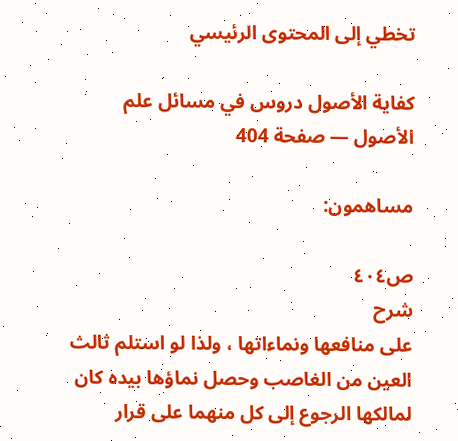تخطي إلى المحتوى الرئيسي

كفاية الأصول دروس في مسائل علم الأصول — صفحة 404

مساهمون:

ص٤٠٤
شرح
على منافعها ونماءاتها ، ولذا لو استلم ثالث العين من الغاصب وحصل نماؤها بيده كان لمالكها الرجوع إلى كل منهما على قرار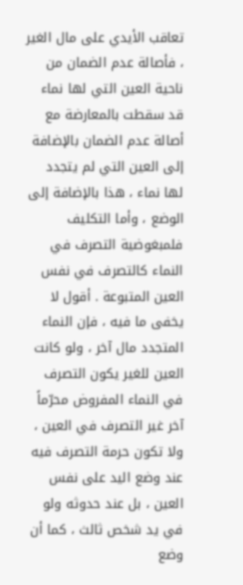تعاقب الأيدي على مال الغير ، فأصالة عدم الضمان من ناحية العين التي لها نماء قد سقطت بالمعارضة مع أصالة عدم الضمان بالإضافة إلى العين التي لم يتجدد لها نماء ، هذا بالإضافة إلى الوضع ، وأما التكليف فلمبغوضية التصرف في النماء كالتصرف في نفس العين المتبوعة . أقول لا يخفى ما فيه ، فإن النماء المتجدد مال آخر ، ولو كانت العين للغير يكون التصرف في النماء المفروض محرّماً آخر غير التصرف في العين ، ولا تكون حرمة التصرف فيه عند وضع اليد على نفس العين ، بل عند حدوثه ولو في يد شخص ثالث ، كما أن وضع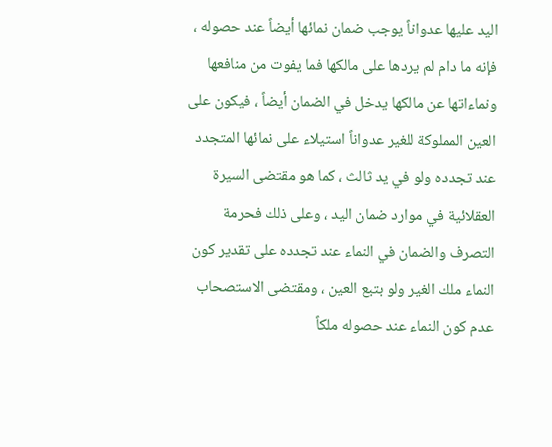اليد عليها عدواناً يوجب ضمان نمائها أيضاً عند حصوله ، فإنه ما دام لم يردها على مالكها فما يفوت من منافعها ونماءاتها عن مالكها يدخل في الضمان أيضاً ، فيكون على العين المملوكة للغير عدواناً استيلاء على نمائها المتجدد عند تجدده ولو في يد ثالث ، كما هو مقتضى السيرة العقلائية في موارد ضمان اليد ، وعلى ذلك فحرمة التصرف والضمان في النماء عند تجدده على تقدير كون النماء ملك الغير ولو بتبع العين ، ومقتضى الاستصحاب عدم كون النماء عند حصوله ملكاً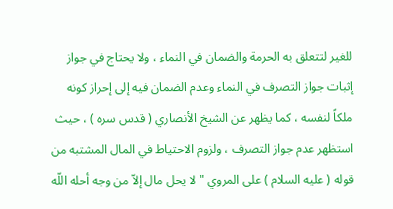للغير لتتعلق به الحرمة والضمان في النماء ، ولا يحتاج في جواز إثبات جواز التصرف في النماء وعدم الضمان فيه إلى إحراز كونه ملكاً لنفسه ، كما يظهر عن الشيخ الأنصاري ( قدس سره ) ، حيث استظهر عدم جواز التصرف ، ولزوم الاحتياط في المال المشتبه من قوله ( عليه السلام ) على المروي " لا يحل مال إلاّ من وجه أحله اللّه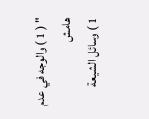" ( 1 ) والوجه في عدم
هامش
1 ) وسائل الشيعة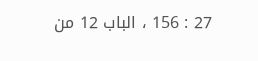27 : 156 ، الباب 12 من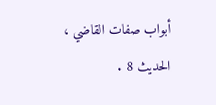أبواب صفات القاضي ، الحديث 8 .